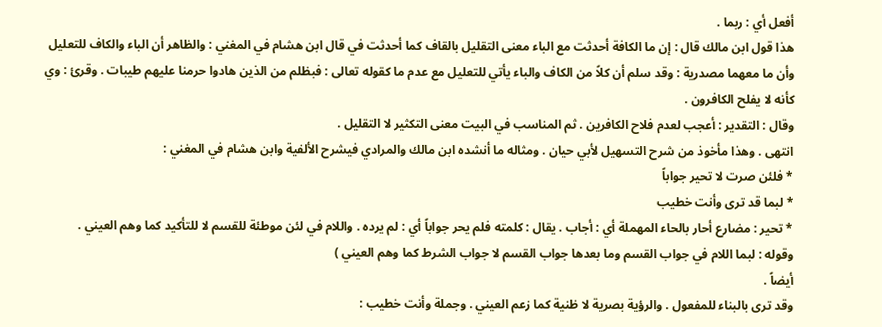أفعل أي : ربما .
هذا قول ابن مالك قال : إن ما الكافة أحدثت مع الباء معنى التقليل بالقاف كما أحدثت في قال ابن هشام في المغني : والظاهر أن الباء والكاف للتعليل وأن ما معهما مصدرية : وقد سلم أن كلاً من الكاف والباء يأتي للتعليل مع عدم ما كقوله تعالى : فبظلم من الذين هادوا حرمنا عليهم طيبات . وقرئ : وي كأنه لا يفلح الكافرون .
وقال : التقدير : أعجب لعدم فلاح الكافرين . ثم المناسب في البيت معنى التكثير لا التقليل .
انتهى . وهذا مأخوذ من شرح التسهيل لأبي حيان . ومثاله ما أنشده ابن مالك والمرادي فيشرح الألفية وابن هشام في المغني :
* فلئن صرت لا تحير جواباً
* لبما قد ترى وأنت خطيب
* تحير : مضارع أحار بالحاء المهملة أي : أجاب . يقال : كلمته فلم يحر جواباً أي : لم يرده . واللام في لئن موطئة للقسم لا للتأكيد كما وهم العيني .
وقوله : لبما اللام في جواب القسم وما بعدها جواب القسم لا جواب الشرط كما وهم العيني )
أيضاً .
وقد ترى بالبناء للمفعول . والرؤية بصرية لا ظنية كما زعم العيني . وجملة وأنت خطيب :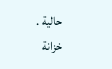حالية .
خزانة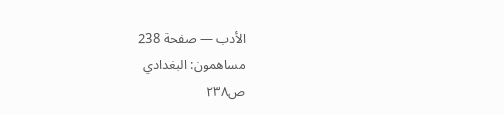الأدب — صفحة 238
مساهمون: البغدادي
ص٢٣٨